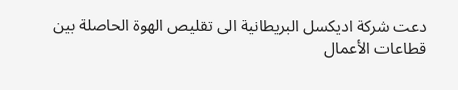دعت شركة اديكسل البريطانية الى تقليص الهوة الحاصلة بين قطاعات الأعمال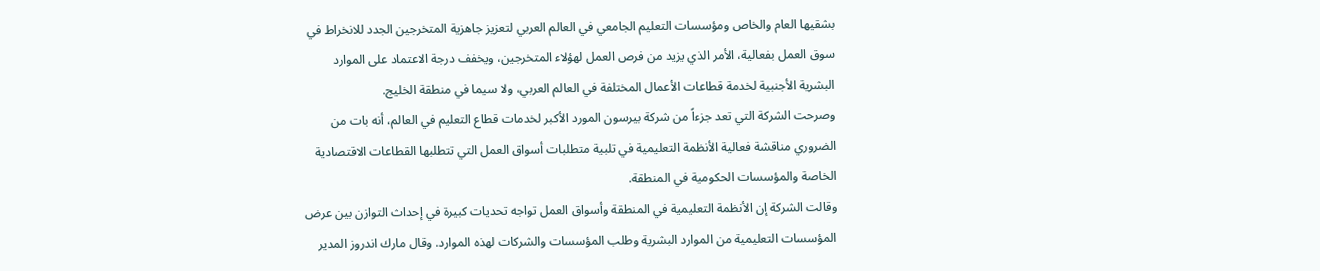بشقيها العام والخاص ومؤسسات التعليم الجامعي في العالم العربي لتعزيز جاهزية المتخرجين الجدد للانخراط في سوق العمل بفعالية، الأمر الذي يزيد من فرص العمل لهؤلاء المتخرجين، ويخفف درجة الاعتماد على الموارد البشرية الأجنبية لخدمة قطاعات الأعمال المختلفة في العالم العربي، ولا سيما في منطقة الخليج.
وصرحت الشركة التي تعد جزءاً من شركة بيرسون المورد الأكبر لخدمات قطاع التعليم في العالم، أنه بات من الضروري مناقشة فعالية الأنظمة التعليمية في تلبية متطلبات أسواق العمل التي تتطلبها القطاعات الاقتصادية الخاصة والمؤسسات الحكومية في المنطقة.
وقالت الشركة إن الأنظمة التعليمية في المنطقة وأسواق العمل تواجه تحديات كبيرة في إحداث التوازن بين عرض المؤسسات التعليمية من الموارد البشرية وطلب المؤسسات والشركات لهذه الموارد. وقال مارك اندروز المدير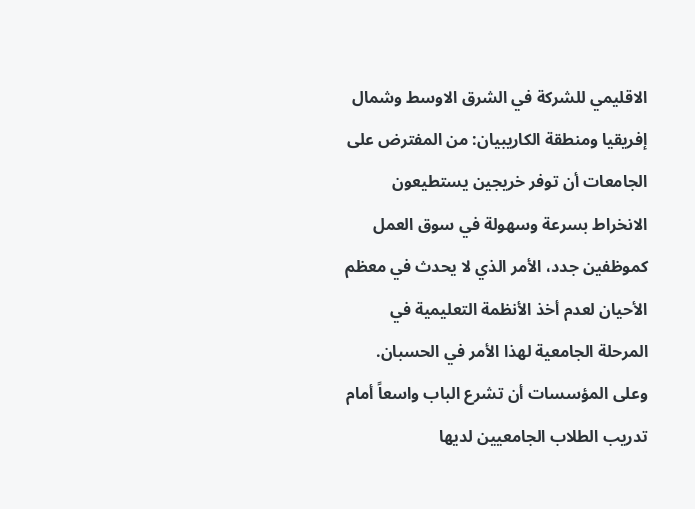الاقليمي للشركة في الشرق الاوسط وشمال إفريقيا ومنطقة الكاريبيان: من المفترض على الجامعات أن توفر خريجين يستطيعون الانخراط بسرعة وسهولة في سوق العمل كموظفين جدد، الأمر الذي لا يحدث في معظم الأحيان لعدم أخذ الأنظمة التعليمية في المرحلة الجامعية لهذا الأمر في الحسبان. وعلى المؤسسات أن تشرع الباب واسعاً أمام تدريب الطلاب الجامعيين لديها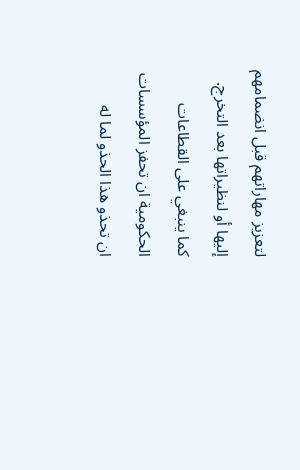لتعزيز مهاراتهم قبل انضمامهم إليها أو لنظيراتها بعد التخرج. كما ينبغي على القطاعات الحكومية ان تحفز المؤسسات ان تحذو هذا الحذو لما له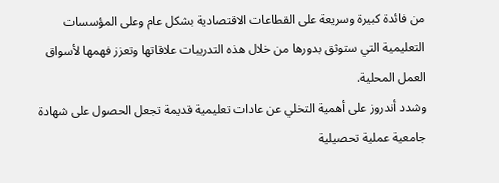من فائدة كبيرة وسريعة على القطاعات الاقتصادية بشكل عام وعلى المؤسسات التعليمية التي ستوثق بدورها من خلال هذه التدريبات علاقاتها وتعزز فهمها لأسواق العمل المحلية.
وشدد أندروز على أهمية التخلي عن عادات تعليمية قديمة تجعل الحصول على شهادة جامعية عملية تحصيلية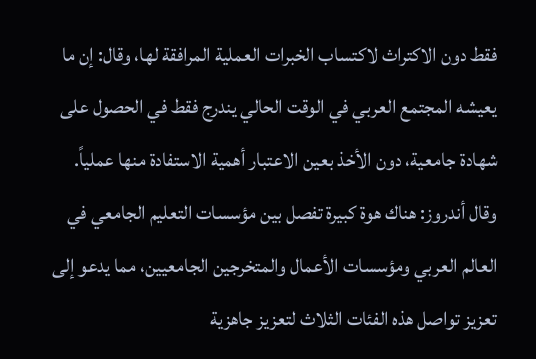فقط دون الاكتراث لاكتساب الخبرات العملية المرافقة لها، وقال: إن ما يعيشه المجتمع العربي في الوقت الحالي يندرج فقط في الحصول على شهادة جامعية، دون الأخذ بعين الاعتبار أهمية الاستفادة منها عملياً.
وقال أندروز: هناك هوة كبيرة تفصل بين مؤسسات التعليم الجامعي في العالم العربي ومؤسسات الأعمال والمتخرجين الجامعيين، مما يدعو إلى تعزيز تواصل هذه الفئات الثلاث لتعزيز جاهزية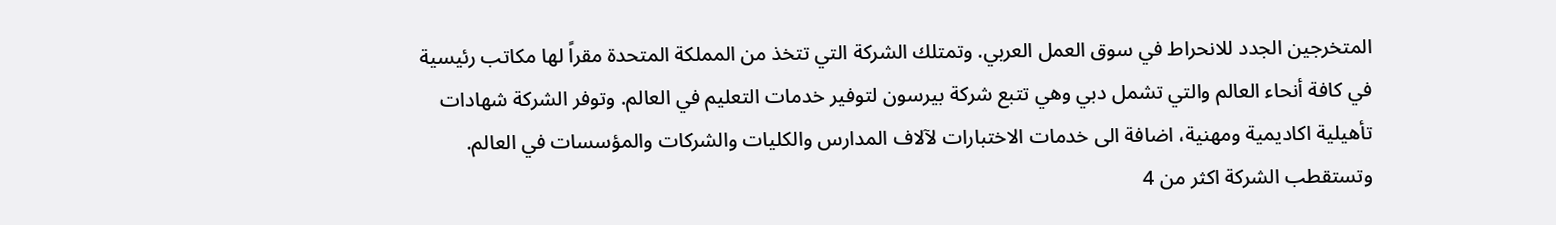المتخرجين الجدد للانحراط في سوق العمل العربي. وتمتلك الشركة التي تتخذ من المملكة المتحدة مقراً لها مكاتب رئيسية في كافة أنحاء العالم والتي تشمل دبي وهي تتبع شركة بيرسون لتوفير خدمات التعليم في العالم. وتوفر الشركة شهادات تأهيلية اكاديمية ومهنية، اضافة الى خدمات الاختبارات لآلاف المدارس والكليات والشركات والمؤسسات في العالم. وتستقطب الشركة اكثر من 4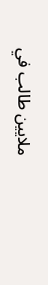ملايين طالب في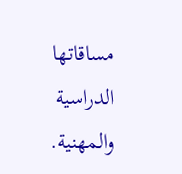مساقاتها الدراسية والمهنية.